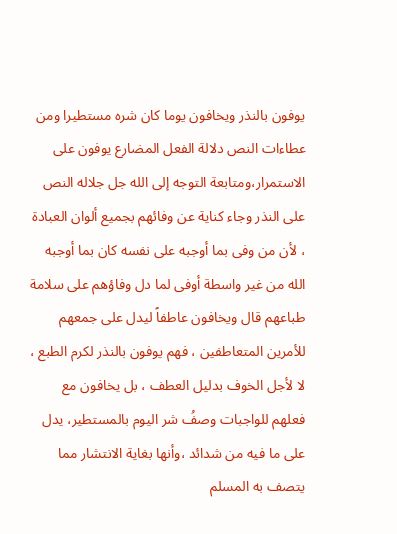يوفون بالنذر ويخافون يوما كان شره مستطيرا ومن عطاءات النص دلالة الفعل المضارع يوفون على الاستمرار،ومتابعة التوجه إلى الله جل جلاله النص على النذر وجاء كناية عن وفائهم بجميع ألوان العبادة ، لأن من وفى بما أوجبه على نفسه كان بما أوجبه الله من غير واسطة أوفى لما دل وفاؤهم على سلامة طباعهم قال ويخافون عاطفاً ليدل على جمعهم للأمرين المتعاطفين ، فهم يوفون بالنذر لكرم الطبع ، لا لأجل الخوف بدليل العطف ، بل يخافون مع فعلهم للواجبات وصفُ شر اليوم بالمستطير، يدل على ما فيه من شدائد ،وأنها بغاية الانتشار مما يتصف به المسلم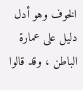الخوف وهو أدل دليل على عمارة الباطن ، وقد قالوا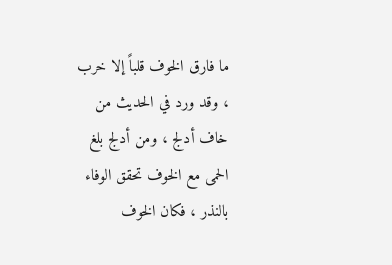ما فارق الخوف قلباً إلا خرب ، وقد ورد في الحديث من خاف أدلج ، ومن أدلج بلغ الحمى مع الخوف تحقق الوفاء بالنذر ، فكان الخوف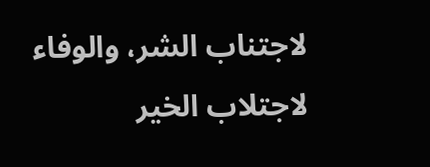لاجتناب الشر، والوفاء لاجتلاب الخير